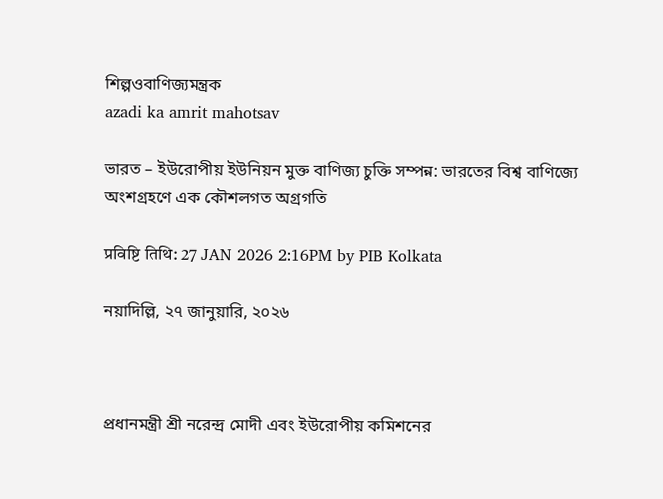শিল্পওবাণিজ্যমন্ত্রক
azadi ka amrit mahotsav

ভারত – ইউরোপীয় ইউনিয়ন মুক্ত বাণিজ্য চুক্তি সম্পন্ন: ভারতের বিশ্ব বাণিজ্যে অংশগ্রহণে এক কৌশলগত অগ্রগতি

प्रविष्टि तिथि: 27 JAN 2026 2:16PM by PIB Kolkata

নয়াদিল্লি, ২৭ জানুয়ারি, ২০২৬



প্রধানমন্ত্রী শ্রী নরেন্দ্র মোদী এবং ইউরোপীয় কমিশনের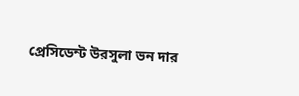প্রেসিডেন্ট উরসুলা ভন দার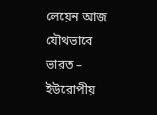লেয়েন আজ যৌথভাবে ভারত – ইউরোপীয়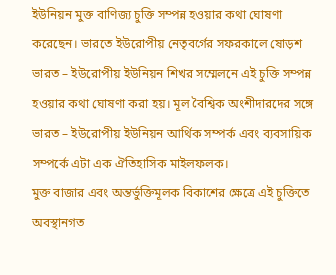ইউনিয়ন মুক্ত বাণিজ্য চুক্তি সম্পন্ন হওয়ার কথা ঘোষণা করেছেন। ভারতে ইউরোপীয় নেতৃবর্গের সফরকালে ষোড়শ ভারত – ইউরোপীয় ইউনিয়ন শিখর সম্মেলনে এই চুক্তি সম্পন্ন হওয়ার কথা ঘোষণা করা হয়। মূল বৈশ্বিক অংশীদারদের সঙ্গে ভারত – ইউরোপীয় ইউনিয়ন আর্থিক সম্পর্ক এবং ব্যবসায়িক সম্পর্কে এটা এক ঐতিহাসিক মাইলফলক।
মুক্ত বাজার এবং অন্তর্ভুক্তিমূলক বিকাশের ক্ষেত্রে এই চুক্তিতে অবস্থানগত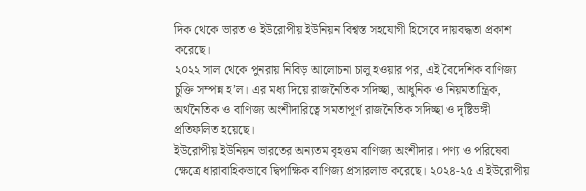দিক থেকে ভারত ও ইউরোপীয় ইউনিয়ন বিশ্বস্ত সহযোগী হিসেবে দায়বদ্ধতা প্রকাশ করেছে।
২০২২ সাল থেকে পুনরায় নিবিড় আলোচনা চালু হওয়ার পর, এই বৈদেশিক বাণিজ্য চুক্তি সম্পন্ন হ’ল। এর মধ্য দিয়ে রাজনৈতিক সদিচ্ছা, আধুনিক ও নিয়মতান্ত্রিক, অর্থনৈতিক ও বাণিজ্য অংশীদারিত্বে সমতাপূর্ণ রাজনৈতিক সদিচ্ছা ও দৃষ্টিভঙ্গী প্রতিফলিত হয়েছে।
ইউরোপীয় ইউনিয়ন ভারতের অন্যতম বৃহত্তম বাণিজ্য অংশীদার। পণ্য ও পরিষেবা ক্ষেত্রে ধারাবাহিকভাবে দ্বিপাক্ষিক বাণিজ্য প্রসারলাভ করেছে। ২০২৪-২৫ এ ইউরোপীয়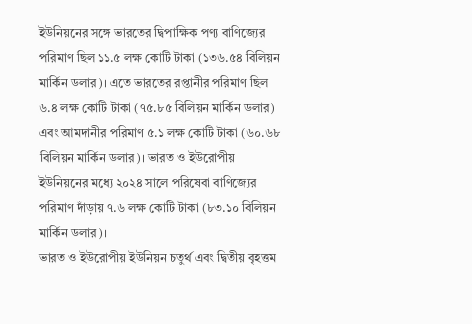ইউনিয়নের সঙ্গে ভারতের দ্বিপাক্ষিক পণ্য বাণিজ্যের পরিমাণ ছিল ১১.৫ লক্ষ কোটি টাকা (১৩৬.৫৪ বিলিয়ন মার্কিন ডলার)। এতে ভারতের রপ্তানীর পরিমাণ ছিল ৬.৪ লক্ষ কোটি টাকা (৭৫.৮৫ বিলিয়ন মার্কিন ডলার) এবং আমদানীর পরিমাণ ৫.১ লক্ষ কোটি টাকা (৬০.৬৮ বিলিয়ন মার্কিন ডলার)। ভারত ও ইউরোপীয় ইউনিয়নের মধ্যে ২০২৪ সালে পরিষেবা বাণিজ্যের পরিমাণ দাঁড়ায় ৭.৬ লক্ষ কোটি টাকা (৮৩.১০ বিলিয়ন মার্কিন ডলার)।
ভারত ও ইউরোপীয় ইউনিয়ন চতুর্থ এবং দ্বিতীয় বৃহত্তম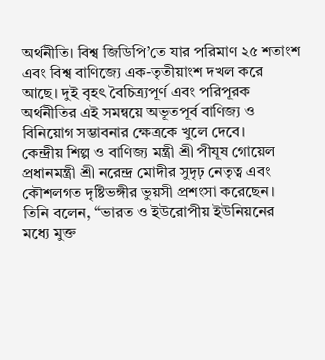অর্থনীতি। বিশ্ব জিডিপি’তে যার পরিমাণ ২৫ শতাংশ এবং বিশ্ব বাণিজ্যে এক-তৃতীয়াংশ দখল করে আছে। দুই বৃহৎ বৈচিত্র্যপূর্ণ এবং পরিপূরক অর্থনীতির এই সমন্বয়ে অভূতপূর্ব বাণিজ্য ও বিনিয়োগ সম্ভাবনার ক্ষেত্রকে খুলে দেবে।
কেন্দ্রীয় শিল্প ও বাণিজ্য মন্ত্রী শ্রী পীযূষ গোয়েল প্রধানমন্ত্রী শ্রী নরেন্দ্র মোদীর সুদৃঢ় নেতৃত্ব এবং কৌশলগত দৃষ্টিভঙ্গীর ভুয়সী প্রশংসা করেছেন। তিনি বলেন, “ভারত ও ইউরোপীয় ইউনিয়নের মধ্যে মুক্ত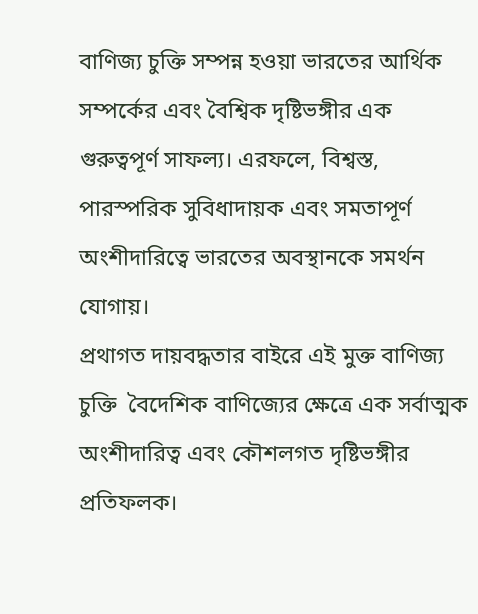বাণিজ্য চুক্তি সম্পন্ন হওয়া ভারতের আর্থিক সম্পর্কের এবং বৈশ্বিক দৃষ্টিভঙ্গীর এক গুরুত্বপূর্ণ সাফল্য। এরফলে, বিশ্বস্ত, পারস্পরিক সুবিধাদায়ক এবং সমতাপূর্ণ অংশীদারিত্বে ভারতের অবস্থানকে সমর্থন যোগায়।
প্রথাগত দায়বদ্ধতার বাইরে এই মুক্ত বাণিজ্য চুক্তি  বৈদেশিক বাণিজ্যের ক্ষেত্রে এক সর্বাত্মক অংশীদারিত্ব এবং কৌশলগত দৃষ্টিভঙ্গীর প্রতিফলক।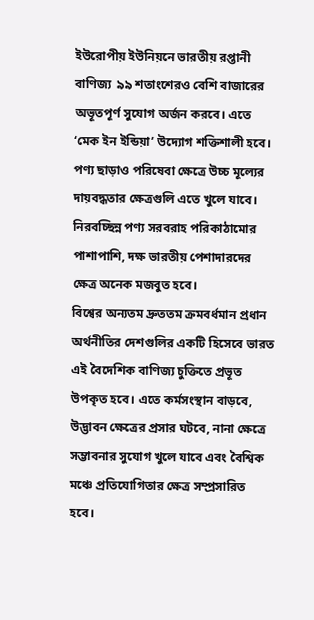ইউরোপীয় ইউনিয়নে ভারতীয় রপ্তানী বাণিজ্য  ৯৯ শতাংশেরও বেশি বাজারের অভূতপূর্ণ সুযোগ অর্জন করবে। এতে ‘মেক ইন ইন্ডিয়া’ উদ্যোগ শক্তিশালী হবে। পণ্য ছাড়াও পরিষেবা ক্ষেত্রে উচ্চ মূল্যের দায়বদ্ধতার ক্ষেত্রগুলি এতে খুলে যাবে। নিরবচ্ছিন্ন পণ্য সরবরাহ পরিকাঠামোর পাশাপাশি, দক্ষ ভারতীয় পেশাদারদের ক্ষেত্র অনেক মজবুত হবে।
বিশ্বের অন্যতম দ্রুততম ক্রমবর্ধমান প্রধান অর্থনীতির দেশগুলির একটি হিসেবে ভারত এই বৈদেশিক বাণিজ্য চুক্তিতে প্রভূত উপকৃত হবে। এতে কর্মসংস্থান বাড়বে, উদ্ভাবন ক্ষেত্রের প্রসার ঘটবে, নানা ক্ষেত্রে সম্ভাবনার সুযোগ খুলে যাবে এবং বৈশ্বিক মঞ্চে প্রতিযোগিতার ক্ষেত্র সম্প্রসারিত হবে।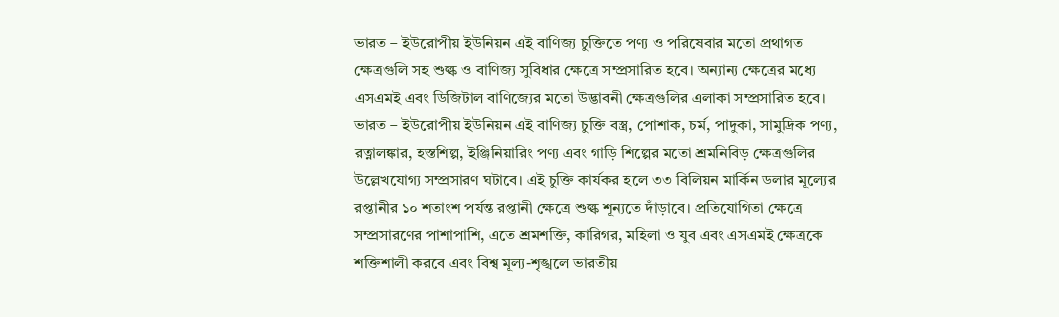ভারত – ইউরোপীয় ইউনিয়ন এই বাণিজ্য চুক্তিতে পণ্য ও পরিষেবার মতো প্রথাগত ক্ষেত্রগুলি সহ শুল্ক ও বাণিজ্য সুবিধার ক্ষেত্রে সম্প্রসারিত হবে। অন্যান্য ক্ষেত্রের মধ্যে এসএমই এবং ডিজিটাল বাণিজ্যের মতো উদ্ভাবনী ক্ষেত্রগুলির এলাকা সম্প্রসারিত হবে।
ভারত – ইউরোপীয় ইউনিয়ন এই বাণিজ্য চুক্তি বস্ত্র, পোশাক, চর্ম, পাদুকা, সামুদ্রিক পণ্য, রত্নালঙ্কার, হস্তশিল্প, ইঞ্জিনিয়ারিং পণ্য এবং গাড়ি শিল্পের মতো শ্রমনিবিড় ক্ষেত্রগুলির উল্লেখযোগ্য সম্প্রসারণ ঘটাবে। এই চুক্তি কার্যকর হলে ৩৩ বিলিয়ন মার্কিন ডলার মূল্যের রপ্তানীর ১০ শতাংশ পর্যন্ত রপ্তানী ক্ষেত্রে শুল্ক শূন্যতে দাঁড়াবে। প্রতিযোগিতা ক্ষেত্রে সম্প্রসারণের পাশাপাশি, এতে শ্রমশক্তি, কারিগর, মহিলা ও যুব এবং এসএমই ক্ষেত্রকে শক্তিশালী করবে এবং বিশ্ব মূল্য-শৃঙ্খলে ভারতীয়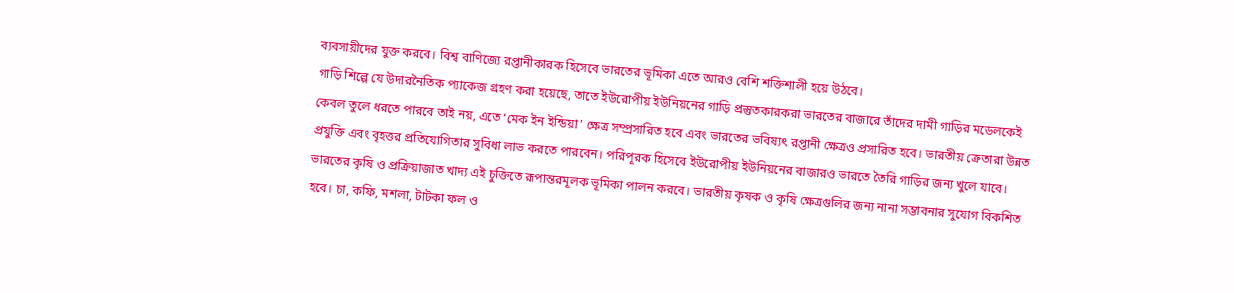ব্যবসায়ীদের যুক্ত করবে। বিশ্ব বাণিজ্যে রপ্তানীকারক হিসেবে ভারতের ভূমিকা এতে আরও বেশি শক্তিশালী হয়ে উঠবে।
গাড়ি শিল্পে যে উদারনৈতিক প্যাকেজ গ্রহণ করা হয়েছে, তাতে ইউরোপীয় ইউনিয়নের গাড়ি প্রস্তুতকারকরা ভারতের বাজারে তাঁদের দামী গাড়ির মডেলকেই কেবল তুলে ধরতে পারবে তাই নয়, এতে ‘মেক ইন ইন্ডিয়া’ ক্ষেত্র সম্প্রসারিত হবে এবং ভারতের ভবিষ্যৎ রপ্তানী ক্ষেত্রও প্রসারিত হবে। ভারতীয় ক্রেতারা উন্নত প্রযুক্তি এবং বৃহত্তর প্রতিযোগিতার সুবিধা লাভ করতে পারবেন। পরিপূরক হিসেবে ইউরোপীয় ইউনিয়নের বাজারও ভারতে তৈরি গাড়ির জন্য খুলে যাবে।
ভারতের কৃষি ও প্রক্রিয়াজাত খাদ্য এই চুক্তিতে রূপান্তরমূলক ভূমিকা পালন করবে। ভারতীয় কৃষক ও কৃষি ক্ষেত্রগুলির জন্য নানা সম্ভাবনার সুযোগ বিকশিত হবে। চা, কফি, মশলা, টাটকা ফল ও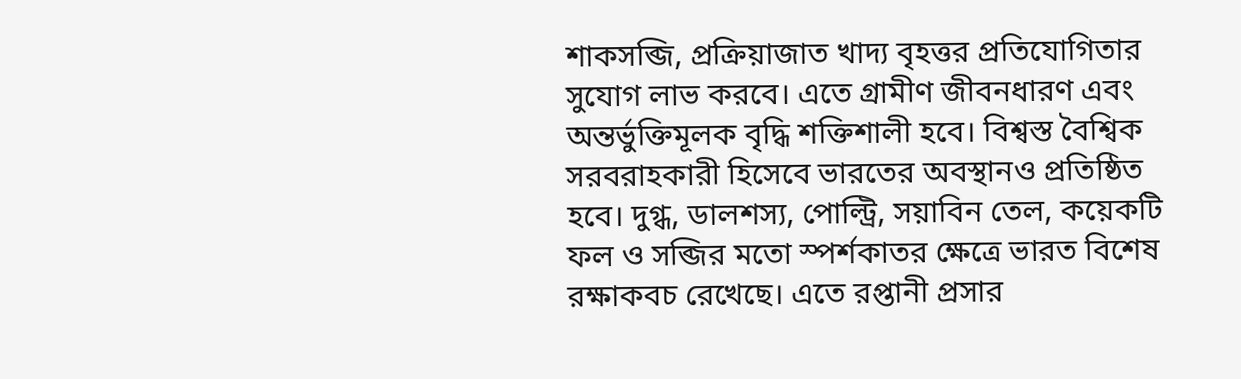শাকসব্জি, প্রক্রিয়াজাত খাদ্য বৃহত্তর প্রতিযোগিতার সুযোগ লাভ করবে। এতে গ্রামীণ জীবনধারণ এবং অন্তর্ভুক্তিমূলক বৃদ্ধি শক্তিশালী হবে। বিশ্বস্ত বৈশ্বিক সরবরাহকারী হিসেবে ভারতের অবস্থানও প্রতিষ্ঠিত হবে। দুগ্ধ, ডালশস্য, পোল্ট্রি, সয়াবিন তেল, কয়েকটি ফল ও সব্জির মতো স্পর্শকাতর ক্ষেত্রে ভারত বিশেষ রক্ষাকবচ রেখেছে। এতে রপ্তানী প্রসার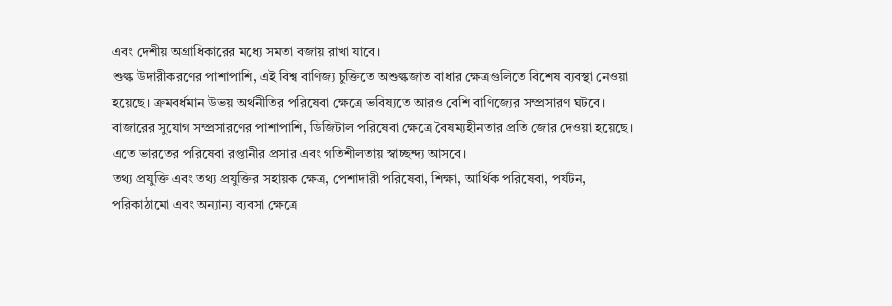এবং দেশীয় অগ্রাধিকারের মধ্যে সমতা বজায় রাখা যাবে।
শুল্ক উদারীকরণের পাশাপাশি, এই বিশ্ব বাণিজ্য চুক্তিতে অশুল্কজাত বাধার ক্ষেত্রগুলিতে বিশেষ ব্যবস্থা নেওয়া হয়েছে। ক্রমবর্ধমান উভয় অর্থনীতির পরিষেবা ক্ষেত্রে ভবিষ্যতে আরও বেশি বাণিজ্যের সম্প্রসারণ ঘটবে। বাজারের সুযোগ সম্প্রসারণের পাশাপাশি, ডিজিটাল পরিষেবা ক্ষেত্রে বৈষম্যহীনতার প্রতি জোর দেওয়া হয়েছে। এতে ভারতের পরিষেবা রপ্তানীর প্রসার এবং গতিশীলতায় স্বাচ্ছন্দ্য আসবে।
তথ্য প্রযুক্তি এবং তথ্য প্রযুক্তির সহায়ক ক্ষেত্র, পেশাদারী পরিষেবা, শিক্ষা, আর্থিক পরিষেবা, পর্যটন, পরিকাঠামো এবং অন্যান্য ব্যবসা ক্ষেত্রে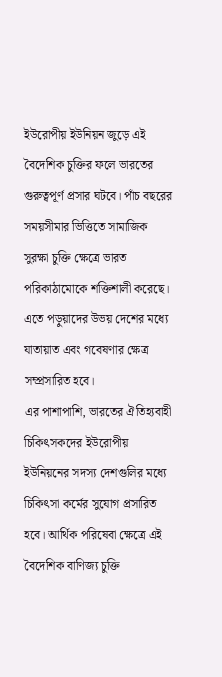ইউরোপীয় ইউনিয়ন জুড়ে এই বৈদেশিক চুক্তির ফলে ভারতের গুরুত্বপূর্ণ প্রসার ঘটবে। পাঁচ বছরের সময়সীমার ভিত্তিতে সামাজিক সুরক্ষা চুক্তি ক্ষেত্রে ভারত পরিকাঠামোকে শক্তিশালী করেছে। এতে পড়ুয়াদের উভয় দেশের মধ্যে যাতায়াত এবং গবেষণার ক্ষেত্র সম্প্রসারিত হবে।
এর পাশাপাশি, ভারতের ঐতিহ্যবাহী চিকিৎসকদের ইউরোপীয় ইউনিয়নের সদস্য দেশগুলির মধ্যে চিকিৎসা কর্মের সুযোগ প্রসারিত হবে। আর্থিক পরিষেবা ক্ষেত্রে এই বৈদেশিক বাণিজ্য চুক্তি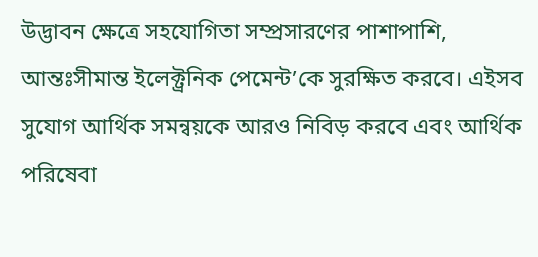উদ্ভাবন ক্ষেত্রে সহযোগিতা সম্প্রসারণের পাশাপাশি, আন্তঃসীমান্ত ইলেক্ট্রনিক পেমেন্ট’কে সুরক্ষিত করবে। এইসব সুযোগ আর্থিক সমন্বয়কে আরও নিবিড় করবে এবং আর্থিক পরিষেবা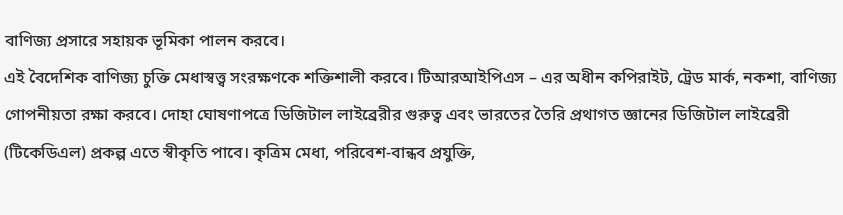বাণিজ্য প্রসারে সহায়ক ভূমিকা পালন করবে।
এই বৈদেশিক বাণিজ্য চুক্তি মেধাস্বত্ত্ব সংরক্ষণকে শক্তিশালী করবে। টিআরআইপিএস – এর অধীন কপিরাইট, ট্রেড মার্ক, নকশা, বাণিজ্য গোপনীয়তা রক্ষা করবে। দোহা ঘোষণাপত্রে ডিজিটাল লাইব্রেরীর গুরুত্ব এবং ভারতের তৈরি প্রথাগত জ্ঞানের ডিজিটাল লাইব্রেরী (টিকেডিএল) প্রকল্প এতে স্বীকৃতি পাবে। কৃত্রিম মেধা, পরিবেশ-বান্ধব প্রযুক্তি,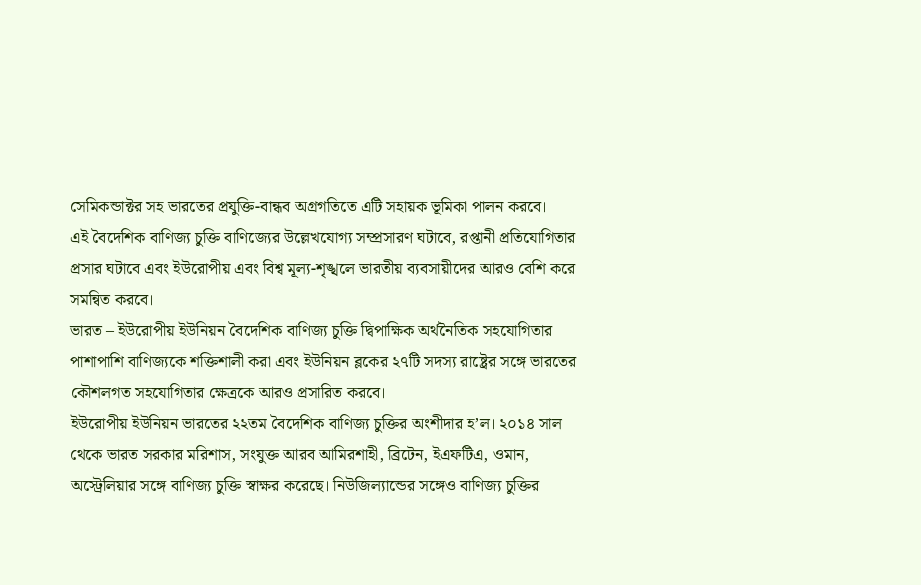সেমিকন্ডাক্টর সহ ভারতের প্রযুক্তি-বান্ধব অগ্রগতিতে এটি সহায়ক ভূমিকা পালন করবে।
এই বৈদেশিক বাণিজ্য চুক্তি বাণিজ্যের উল্লেখযোগ্য সম্প্রসারণ ঘটাবে, রপ্তানী প্রতিযোগিতার প্রসার ঘটাবে এবং ইউরোপীয় এবং বিশ্ব মূল্য-শৃঙ্খলে ভারতীয় ব্যবসায়ীদের আরও বেশি করে সমন্বিত করবে।
ভারত – ইউরোপীয় ইউনিয়ন বৈদেশিক বাণিজ্য চুক্তি দ্বিপাক্ষিক অর্থনৈতিক সহযোগিতার পাশাপাশি বাণিজ্যকে শক্তিশালী করা এবং ইউনিয়ন ব্লকের ২৭টি সদস্য রাষ্ট্রের সঙ্গে ভারতের কৌশলগত সহযোগিতার ক্ষেত্রকে আরও প্রসারিত করবে।
ইউরোপীয় ইউনিয়ন ভারতের ২২তম বৈদেশিক বাণিজ্য চুক্তির অংশীদার হ’ল। ২০১৪ সাল থেকে ভারত সরকার মরিশাস, সংযুক্ত আরব আমিরশাহী, ব্রিটেন, ইএফটিএ, ওমান, অস্ট্রেলিয়ার সঙ্গে বাণিজ্য চুক্তি স্বাক্ষর করেছে। নিউজিল্যান্ডের সঙ্গেও বাণিজ্য চুক্তির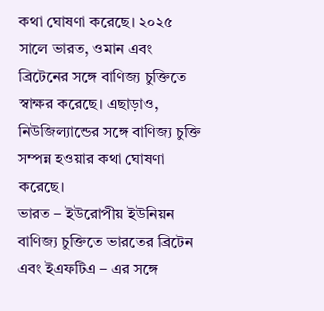কথা ঘোষণা করেছে। ২০২৫ সালে ভারত, ওমান এবং ব্রিটেনের সঙ্গে বাণিজ্য চুক্তিতে স্বাক্ষর করেছে। এছাড়াও, নিউজিল্যান্ডের সঙ্গে বাণিজ্য চুক্তি সম্পন্ন হওয়ার কথা ঘোষণা করেছে।
ভারত – ইউরোপীয় ইউনিয়ন বাণিজ্য চুক্তিতে ভারতের ব্রিটেন এবং ইএফটিএ – এর সঙ্গে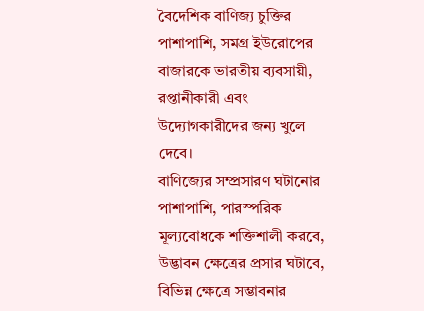বৈদেশিক বাণিজ্য চুক্তির পাশাপাশি, সমগ্র ইউরোপের বাজারকে ভারতীয় ব্যবসায়ী, রপ্তানীকারী এবং উদ্যোগকারীদের জন্য খুলে দেবে।
বাণিজ্যের সম্প্রসারণ ঘটানোর পাশাপাশি, পারস্পরিক মূল্যবোধকে শক্তিশালী করবে, উদ্ভাবন ক্ষেত্রের প্রসার ঘটাবে, বিভিন্ন ক্ষেত্রে সম্ভাবনার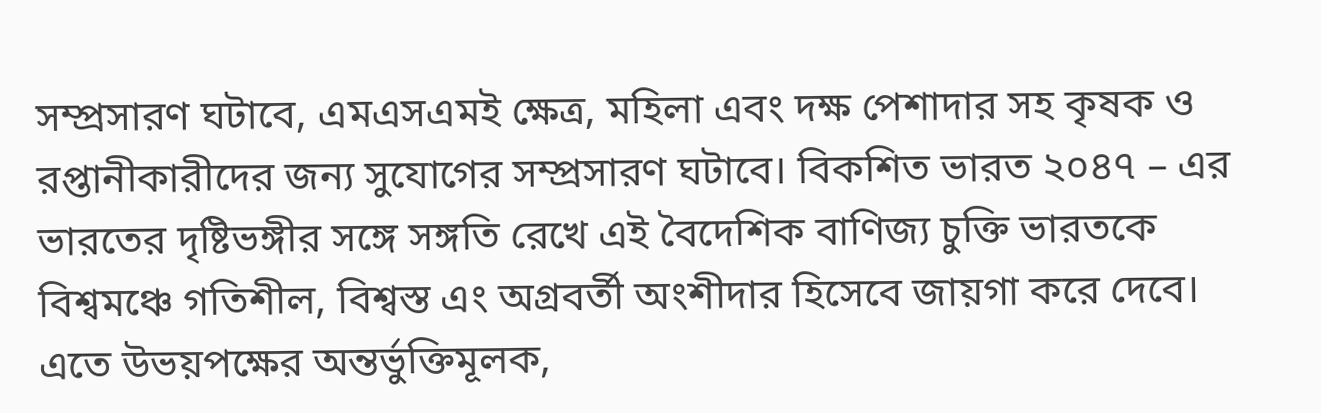সম্প্রসারণ ঘটাবে, এমএসএমই ক্ষেত্র, মহিলা এবং দক্ষ পেশাদার সহ কৃষক ও রপ্তানীকারীদের জন্য সুযোগের সম্প্রসারণ ঘটাবে। বিকশিত ভারত ২০৪৭ – এর ভারতের দৃষ্টিভঙ্গীর সঙ্গে সঙ্গতি রেখে এই বৈদেশিক বাণিজ্য চুক্তি ভারতকে বিশ্বমঞ্চে গতিশীল, বিশ্বস্ত এং অগ্রবর্তী অংশীদার হিসেবে জায়গা করে দেবে। এতে উভয়পক্ষের অন্তর্ভুক্তিমূলক,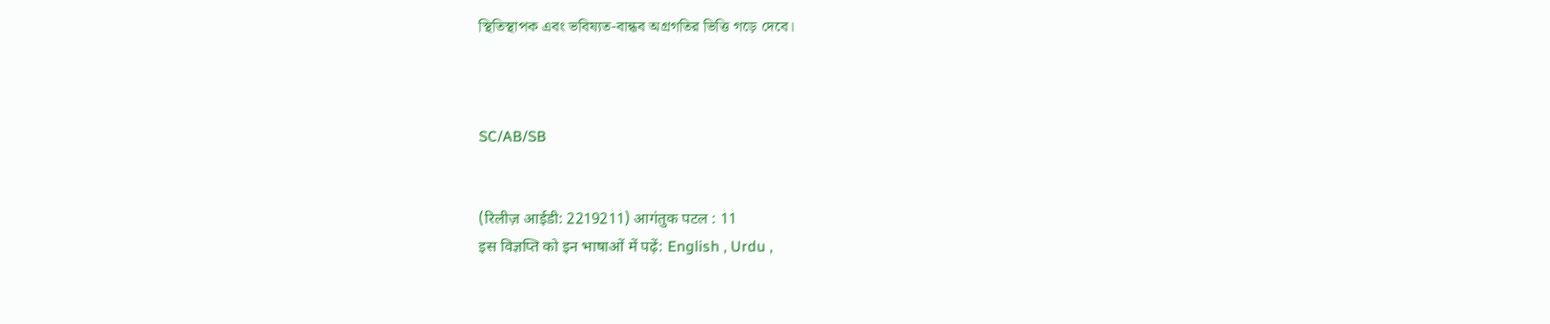স্থিতিস্থাপক এবং ভবিষ্যত-বান্ধব অগ্রগতির ভিত্তি গড়ে দেবে।



SC/AB/SB


(रिलीज़ आईडी: 2219211) आगंतुक पटल : 11
इस विज्ञप्ति को इन भाषाओं में पढ़ें: English , Urdu ,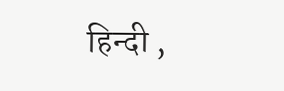हिन्दी ,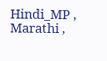Hindi_MP , Marathi ,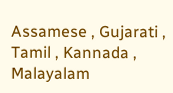Assamese , Gujarati , Tamil , Kannada , Malayalam